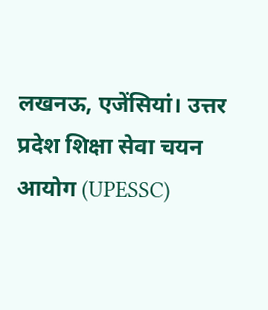लखनऊ, एजेंसियां। उत्तर प्रदेश शिक्षा सेवा चयन आयोग (UPESSC)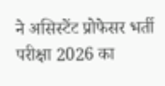ने असिस्टेंट प्रोफेसर भर्ती परीक्षा 2026 का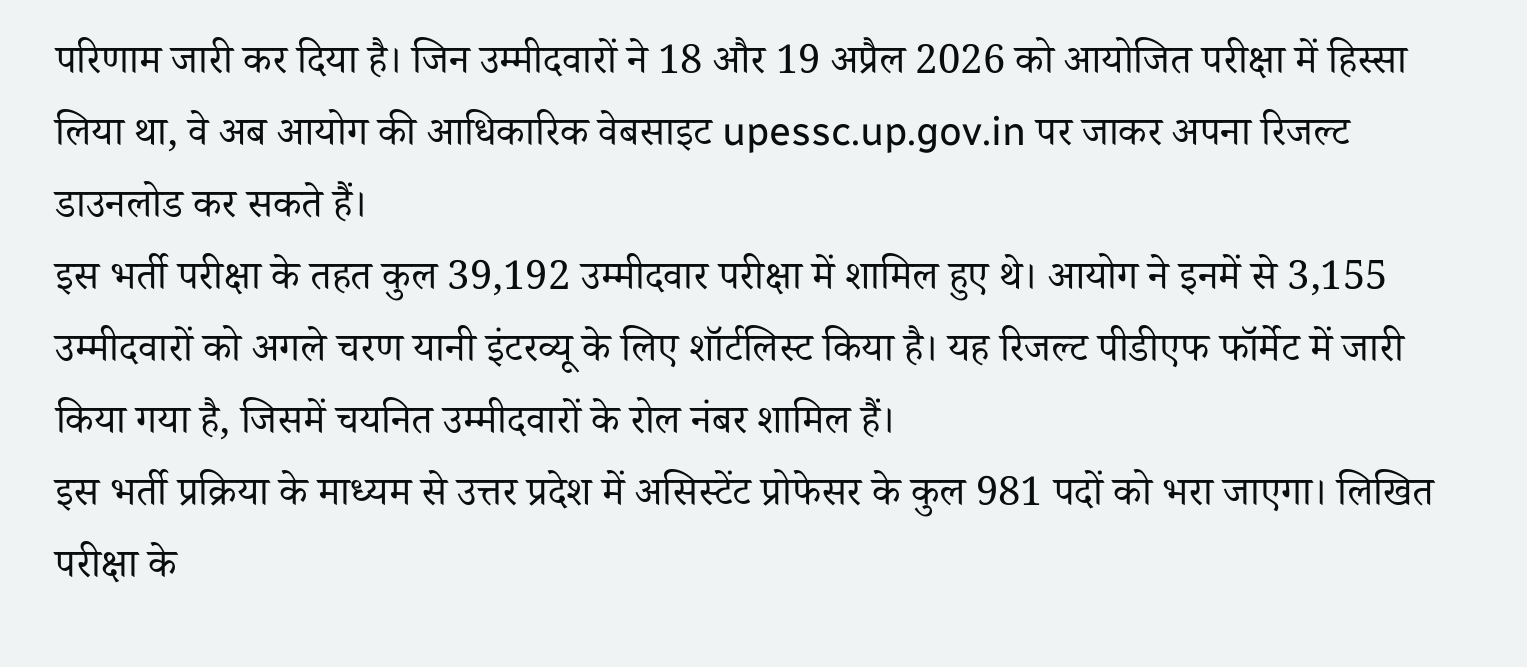परिणाम जारी कर दिया है। जिन उम्मीदवारों ने 18 और 19 अप्रैल 2026 को आयोजित परीक्षा में हिस्सा लिया था, वे अब आयोग की आधिकारिक वेबसाइट upessc.up.gov.in पर जाकर अपना रिजल्ट डाउनलोड कर सकते हैं।
इस भर्ती परीक्षा के तहत कुल 39,192 उम्मीदवार परीक्षा में शामिल हुए थे। आयोग ने इनमें से 3,155 उम्मीदवारों को अगले चरण यानी इंटरव्यू के लिए शॉर्टलिस्ट किया है। यह रिजल्ट पीडीएफ फॉर्मेट में जारी किया गया है, जिसमें चयनित उम्मीदवारों के रोल नंबर शामिल हैं।
इस भर्ती प्रक्रिया के माध्यम से उत्तर प्रदेश में असिस्टेंट प्रोफेसर के कुल 981 पदों को भरा जाएगा। लिखित परीक्षा के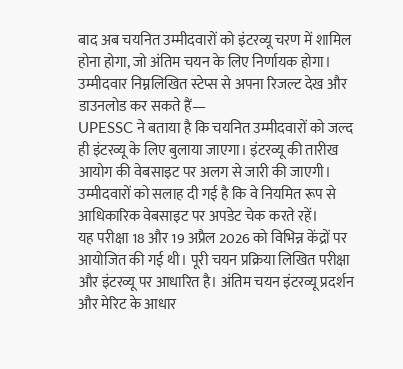बाद अब चयनित उम्मीदवारों को इंटरव्यू चरण में शामिल होना होगा, जो अंतिम चयन के लिए निर्णायक होगा।
उम्मीदवार निम्नलिखित स्टेप्स से अपना रिजल्ट देख और डाउनलोड कर सकते हैं—
UPESSC ने बताया है कि चयनित उम्मीदवारों को जल्द ही इंटरव्यू के लिए बुलाया जाएगा। इंटरव्यू की तारीख आयोग की वेबसाइट पर अलग से जारी की जाएगी। उम्मीदवारों को सलाह दी गई है कि वे नियमित रूप से आधिकारिक वेबसाइट पर अपडेट चेक करते रहें।
यह परीक्षा 18 और 19 अप्रैल 2026 को विभिन्न केंद्रों पर आयोजित की गई थी। पूरी चयन प्रक्रिया लिखित परीक्षा और इंटरव्यू पर आधारित है। अंतिम चयन इंटरव्यू प्रदर्शन और मेरिट के आधार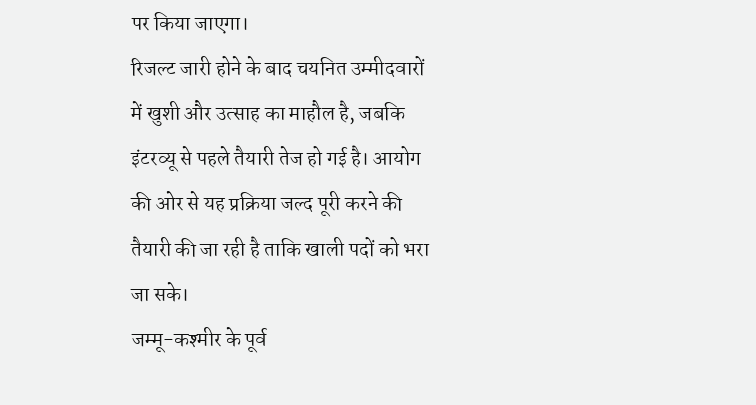पर किया जाएगा।
रिजल्ट जारी होने के बाद चयनित उम्मीदवारों में खुशी और उत्साह का माहौल है, जबकि इंटरव्यू से पहले तैयारी तेज हो गई है। आयोग की ओर से यह प्रक्रिया जल्द पूरी करने की तैयारी की जा रही है ताकि खाली पदों को भरा जा सके।
जम्मू-कश्मीर के पूर्व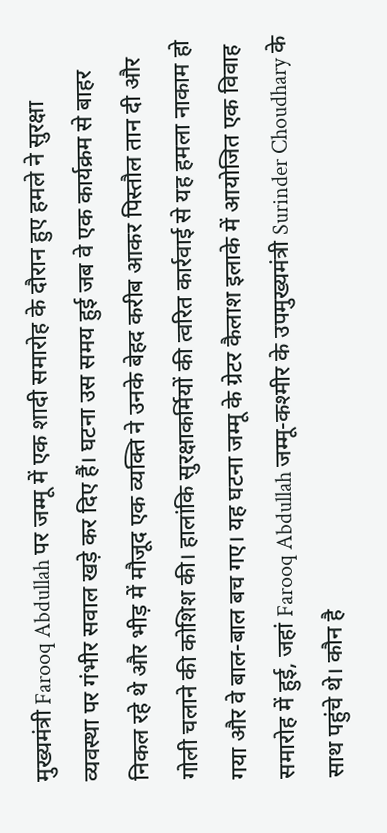मुख्यमंत्री Farooq Abdullah पर जम्मू में एक शादी समारोह के दौरान हुए हमले ने सुरक्षा व्यवस्था पर गंभीर सवाल खड़े कर दिए हैं। घटना उस समय हुई जब वे एक कार्यक्रम से बाहर निकल रहे थे और भीड़ में मौजूद एक व्यक्ति ने उनके बेहद करीब आकर पिस्तौल तान दी और गोली चलाने की कोशिश की। हालांकि सुरक्षाकर्मियों की त्वरित कार्रवाई से यह हमला नाकाम हो गया और वे बाल-बाल बच गए। यह घटना जम्मू के ग्रेटर कैलाश इलाके में आयोजित एक विवाह समारोह में हुई, जहां Farooq Abdullah जम्मू-कश्मीर के उपमुख्यमंत्री Surinder Choudhary के साथ पहुंचे थे। कौन है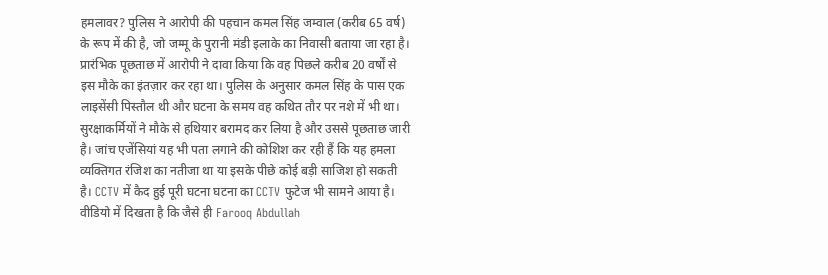हमलावर? पुलिस ने आरोपी की पहचान कमल सिंह जम्वाल (करीब 65 वर्ष) के रूप में की है, जो जम्मू के पुरानी मंडी इलाके का निवासी बताया जा रहा है। प्रारंभिक पूछताछ में आरोपी ने दावा किया कि वह पिछले करीब 20 वर्षों से इस मौके का इंतज़ार कर रहा था। पुलिस के अनुसार कमल सिंह के पास एक लाइसेंसी पिस्तौल थी और घटना के समय वह कथित तौर पर नशे में भी था। सुरक्षाकर्मियों ने मौके से हथियार बरामद कर लिया है और उससे पूछताछ जारी है। जांच एजेंसियां यह भी पता लगाने की कोशिश कर रही हैं कि यह हमला व्यक्तिगत रंजिश का नतीजा था या इसके पीछे कोई बड़ी साजिश हो सकती है। CCTV में कैद हुई पूरी घटना घटना का CCTV फुटेज भी सामने आया है। वीडियो में दिखता है कि जैसे ही Farooq Abdullah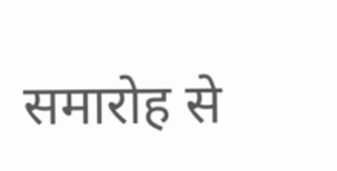समारोह से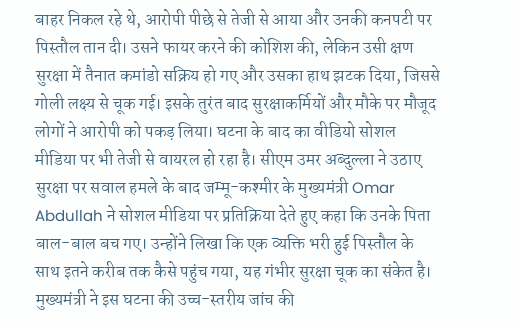बाहर निकल रहे थे, आरोपी पीछे से तेजी से आया और उनकी कनपटी पर पिस्तौल तान दी। उसने फायर करने की कोशिश की, लेकिन उसी क्षण सुरक्षा में तैनात कमांडो सक्रिय हो गए और उसका हाथ झटक दिया, जिससे गोली लक्ष्य से चूक गई। इसके तुरंत बाद सुरक्षाकर्मियों और मौके पर मौजूद लोगों ने आरोपी को पकड़ लिया। घटना के बाद का वीडियो सोशल मीडिया पर भी तेजी से वायरल हो रहा है। सीएम उमर अब्दुल्ला ने उठाए सुरक्षा पर सवाल हमले के बाद जम्मू-कश्मीर के मुख्यमंत्री Omar Abdullah ने सोशल मीडिया पर प्रतिक्रिया देते हुए कहा कि उनके पिता बाल-बाल बच गए। उन्होंने लिखा कि एक व्यक्ति भरी हुई पिस्तौल के साथ इतने करीब तक कैसे पहुंच गया, यह गंभीर सुरक्षा चूक का संकेत है। मुख्यमंत्री ने इस घटना की उच्च-स्तरीय जांच की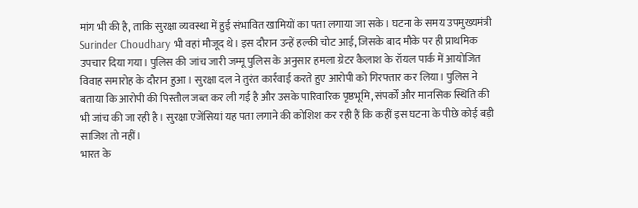मांग भी की है, ताकि सुरक्षा व्यवस्था में हुई संभावित खामियों का पता लगाया जा सके। घटना के समय उपमुख्यमंत्री Surinder Choudhary भी वहां मौजूद थे। इस दौरान उन्हें हल्की चोट आई, जिसके बाद मौके पर ही प्राथमिक उपचार दिया गया। पुलिस की जांच जारी जम्मू पुलिस के अनुसार हमला ग्रेटर कैलाश के रॉयल पार्क में आयोजित विवाह समारोह के दौरान हुआ। सुरक्षा दल ने तुरंत कार्रवाई करते हुए आरोपी को गिरफ्तार कर लिया। पुलिस ने बताया कि आरोपी की पिस्तौल जब्त कर ली गई है और उसके पारिवारिक पृष्ठभूमि, संपर्कों और मानसिक स्थिति की भी जांच की जा रही है। सुरक्षा एजेंसियां यह पता लगाने की कोशिश कर रही हैं कि कहीं इस घटना के पीछे कोई बड़ी साजिश तो नहीं।
भारत के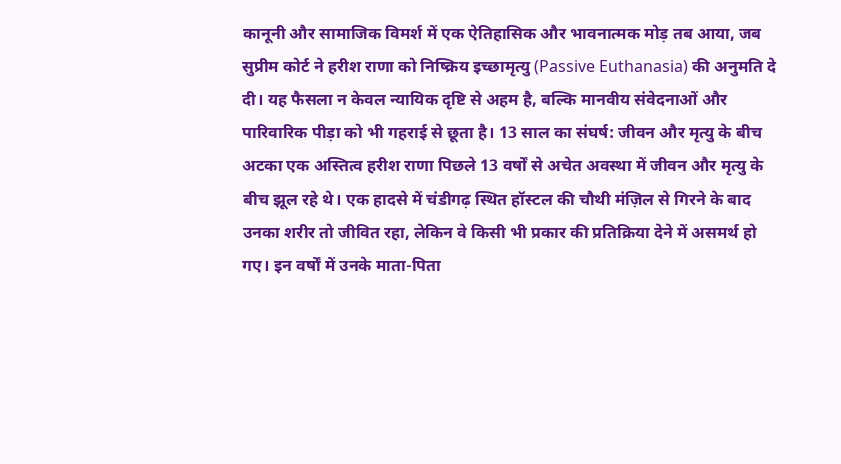कानूनी और सामाजिक विमर्श में एक ऐतिहासिक और भावनात्मक मोड़ तब आया, जब सुप्रीम कोर्ट ने हरीश राणा को निष्क्रिय इच्छामृत्यु (Passive Euthanasia) की अनुमति दे दी। यह फैसला न केवल न्यायिक दृष्टि से अहम है, बल्कि मानवीय संवेदनाओं और पारिवारिक पीड़ा को भी गहराई से छूता है। 13 साल का संघर्ष: जीवन और मृत्यु के बीच अटका एक अस्तित्व हरीश राणा पिछले 13 वर्षों से अचेत अवस्था में जीवन और मृत्यु के बीच झूल रहे थे। एक हादसे में चंडीगढ़ स्थित हॉस्टल की चौथी मंज़िल से गिरने के बाद उनका शरीर तो जीवित रहा, लेकिन वे किसी भी प्रकार की प्रतिक्रिया देने में असमर्थ हो गए। इन वर्षों में उनके माता-पिता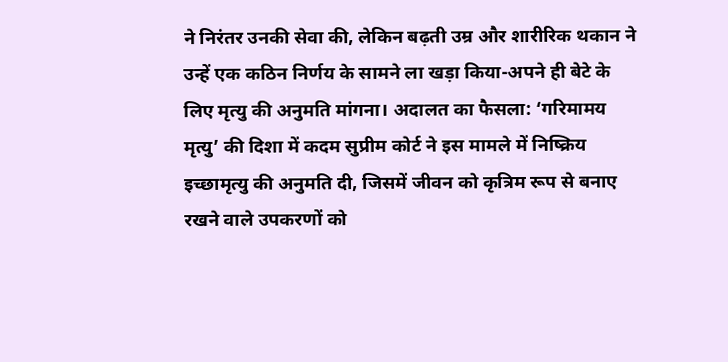ने निरंतर उनकी सेवा की, लेकिन बढ़ती उम्र और शारीरिक थकान ने उन्हें एक कठिन निर्णय के सामने ला खड़ा किया-अपने ही बेटे के लिए मृत्यु की अनुमति मांगना। अदालत का फैसला: ‘गरिमामय मृत्यु’ की दिशा में कदम सुप्रीम कोर्ट ने इस मामले में निष्क्रिय इच्छामृत्यु की अनुमति दी, जिसमें जीवन को कृत्रिम रूप से बनाए रखने वाले उपकरणों को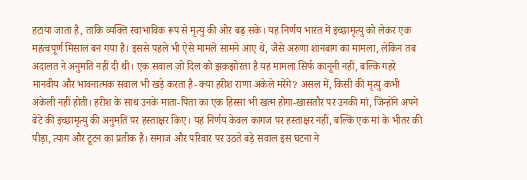हटाया जाता है, ताकि व्यक्ति स्वाभाविक रूप से मृत्यु की ओर बढ़ सके। यह निर्णय भारत में इच्छामृत्यु को लेकर एक महत्वपूर्ण मिसाल बन गया है। इससे पहले भी ऐसे मामले सामने आए थे, जैसे अरुणा शानबाग का मामला, लेकिन तब अदालत ने अनुमति नहीं दी थी। एक सवाल जो दिल को झकझोरता है यह मामला सिर्फ कानूनी नहीं, बल्कि गहरे मानवीय और भावनात्मक सवाल भी खड़े करता है- क्या हरीश राणा अकेले मरेंगे? असल में, किसी की मृत्यु कभी अकेली नहीं होती। हरीश के साथ उनके माता-पिता का एक हिस्सा भी खत्म होगा-खासतौर पर उनकी मां, जिन्होंने अपने बेटे की इच्छामृत्यु की अनुमति पर हस्ताक्षर किए। यह निर्णय केवल कागज पर हस्ताक्षर नहीं, बल्कि एक मां के भीतर की पीड़ा, त्याग और टूटन का प्रतीक है। समाज और परिवार पर उठते बड़े सवाल इस घटना ने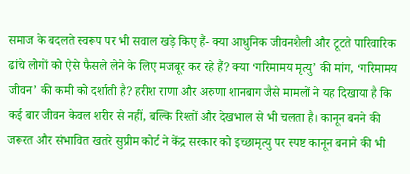समाज के बदलते स्वरूप पर भी सवाल खड़े किए हैं- क्या आधुनिक जीवनशैली और टूटते पारिवारिक ढांचे लोगों को ऐसे फैसले लेने के लिए मजबूर कर रहे हैं? क्या ‘गरिमामय मृत्यु’ की मांग, ‘गरिमामय जीवन’ की कमी को दर्शाती है? हरीश राणा और अरुणा शानबाग जैसे मामलों ने यह दिखाया है कि कई बार जीवन केवल शरीर से नहीं, बल्कि रिश्तों और देखभाल से भी चलता है। कानून बनने की जरूरत और संभावित खतरे सुप्रीम कोर्ट ने केंद्र सरकार को इच्छामृत्यु पर स्पष्ट कानून बनाने की भी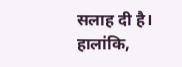सलाह दी है। हालांकि,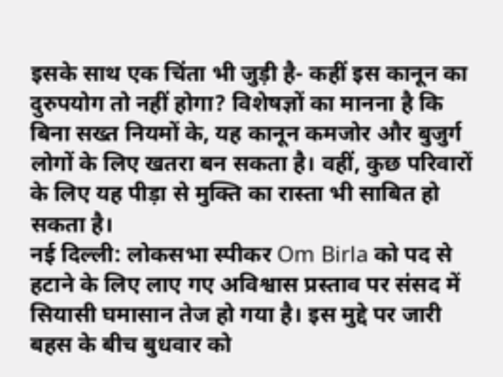इसके साथ एक चिंता भी जुड़ी है- कहीं इस कानून का दुरुपयोग तो नहीं होगा? विशेषज्ञों का मानना है कि बिना सख्त नियमों के, यह कानून कमजोर और बुजुर्ग लोगों के लिए खतरा बन सकता है। वहीं, कुछ परिवारों के लिए यह पीड़ा से मुक्ति का रास्ता भी साबित हो सकता है।
नई दिल्ली: लोकसभा स्पीकर Om Birla को पद से हटाने के लिए लाए गए अविश्वास प्रस्ताव पर संसद में सियासी घमासान तेज हो गया है। इस मुद्दे पर जारी बहस के बीच बुधवार को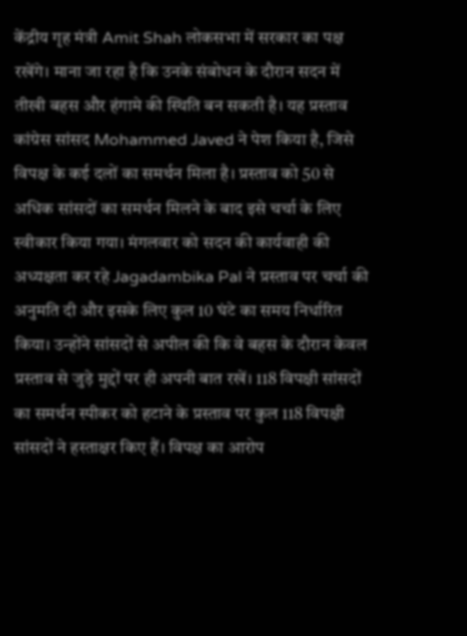केंद्रीय गृह मंत्री Amit Shah लोकसभा में सरकार का पक्ष रखेंगे। माना जा रहा है कि उनके संबोधन के दौरान सदन में तीखी बहस और हंगामे की स्थिति बन सकती है। यह प्रस्ताव कांग्रेस सांसद Mohammed Javed ने पेश किया है, जिसे विपक्ष के कई दलों का समर्थन मिला है। प्रस्ताव को 50 से अधिक सांसदों का समर्थन मिलने के बाद इसे चर्चा के लिए स्वीकार किया गया। मंगलवार को सदन की कार्यवाही की अध्यक्षता कर रहे Jagadambika Pal ने प्रस्ताव पर चर्चा की अनुमति दी और इसके लिए कुल 10 घंटे का समय निर्धारित किया। उन्होंने सांसदों से अपील की कि वे बहस के दौरान केवल प्रस्ताव से जुड़े मुद्दों पर ही अपनी बात रखें। 118 विपक्षी सांसदों का समर्थन स्पीकर को हटाने के प्रस्ताव पर कुल 118 विपक्षी सांसदों ने हस्ताक्षर किए हैं। विपक्ष का आरोप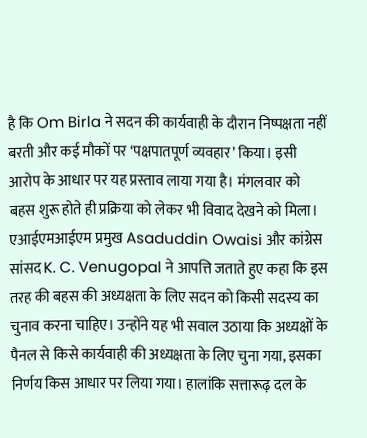है कि Om Birla ने सदन की कार्यवाही के दौरान निष्पक्षता नहीं बरती और कई मौकों पर ‘पक्षपातपूर्ण व्यवहार’ किया। इसी आरोप के आधार पर यह प्रस्ताव लाया गया है। मंगलवार को बहस शुरू होते ही प्रक्रिया को लेकर भी विवाद देखने को मिला। एआईएमआईएम प्रमुख Asaduddin Owaisi और कांग्रेस सांसद K. C. Venugopal ने आपत्ति जताते हुए कहा कि इस तरह की बहस की अध्यक्षता के लिए सदन को किसी सदस्य का चुनाव करना चाहिए। उन्होंने यह भी सवाल उठाया कि अध्यक्षों के पैनल से किसे कार्यवाही की अध्यक्षता के लिए चुना गया, इसका निर्णय किस आधार पर लिया गया। हालांकि सत्तारूढ़ दल के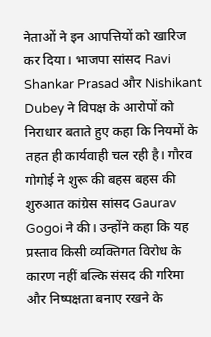नेताओं ने इन आपत्तियों को खारिज कर दिया। भाजपा सांसद Ravi Shankar Prasad और Nishikant Dubey ने विपक्ष के आरोपों को निराधार बताते हुए कहा कि नियमों के तहत ही कार्यवाही चल रही है। गौरव गोगोई ने शुरू की बहस बहस की शुरुआत कांग्रेस सांसद Gaurav Gogoi ने की। उन्होंने कहा कि यह प्रस्ताव किसी व्यक्तिगत विरोध के कारण नहीं बल्कि संसद की गरिमा और निष्पक्षता बनाए रखने के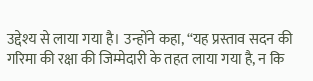उद्देश्य से लाया गया है। उन्होंने कहा, “यह प्रस्ताव सदन की गरिमा की रक्षा की जिम्मेदारी के तहत लाया गया है, न कि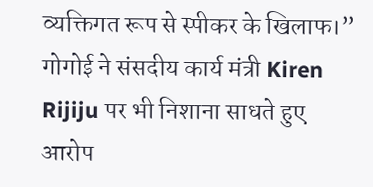व्यक्तिगत रूप से स्पीकर के खिलाफ।” गोगोई ने संसदीय कार्य मंत्री Kiren Rijiju पर भी निशाना साधते हुए आरोप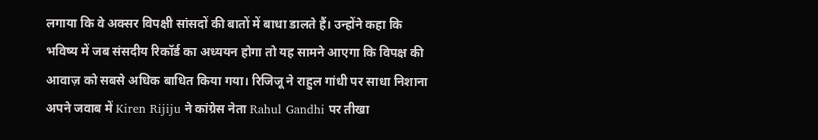लगाया कि वे अक्सर विपक्षी सांसदों की बातों में बाधा डालते हैं। उन्होंने कहा कि भविष्य में जब संसदीय रिकॉर्ड का अध्ययन होगा तो यह सामने आएगा कि विपक्ष की आवाज़ को सबसे अधिक बाधित किया गया। रिजिजू ने राहुल गांधी पर साधा निशाना अपने जवाब में Kiren Rijiju ने कांग्रेस नेता Rahul Gandhi पर तीखा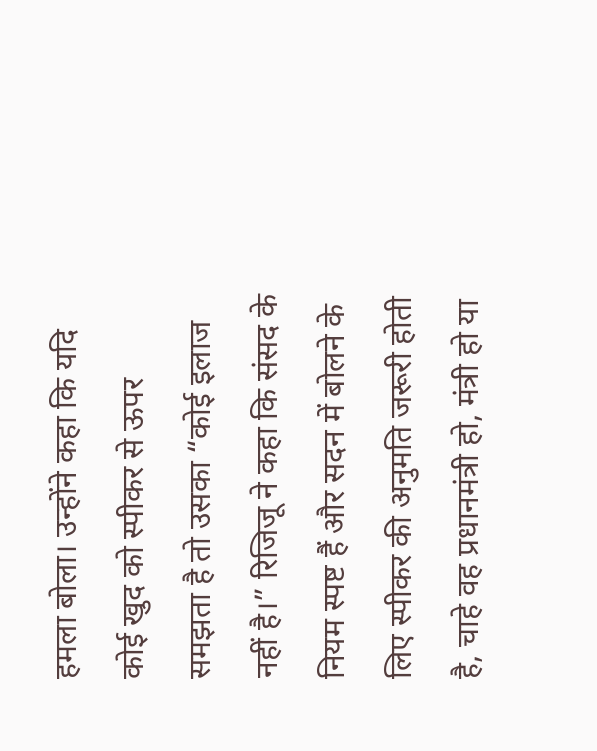हमला बोला। उन्होंने कहा कि यदि कोई खुद को स्पीकर से ऊपर समझता है तो उसका “कोई इलाज नहीं है।” रिजिजू ने कहा कि संसद के नियम स्पष्ट हैं और सदन में बोलने के लिए स्पीकर की अनुमति जरूरी होती है, चाहे वह प्रधानमंत्री हो, मंत्री हो या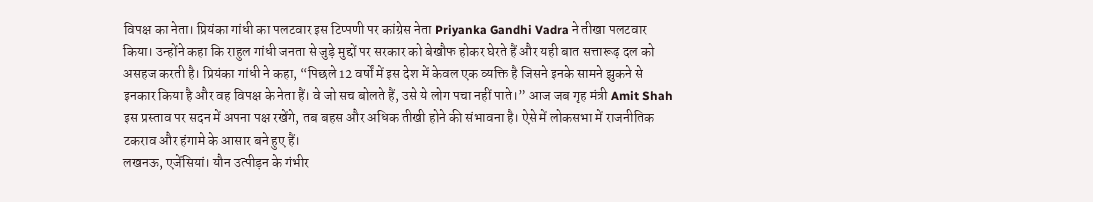विपक्ष का नेता। प्रियंका गांधी का पलटवार इस टिप्पणी पर कांग्रेस नेता Priyanka Gandhi Vadra ने तीखा पलटवार किया। उन्होंने कहा कि राहुल गांधी जनता से जुड़े मुद्दों पर सरकार को बेखौफ होकर घेरते हैं और यही बात सत्तारूढ़ दल को असहज करती है। प्रियंका गांधी ने कहा, “पिछले 12 वर्षों में इस देश में केवल एक व्यक्ति है जिसने इनके सामने झुकने से इनकार किया है और वह विपक्ष के नेता हैं। वे जो सच बोलते हैं, उसे ये लोग पचा नहीं पाते।” आज जब गृह मंत्री Amit Shah इस प्रस्ताव पर सदन में अपना पक्ष रखेंगे, तब बहस और अधिक तीखी होने की संभावना है। ऐसे में लोकसभा में राजनीतिक टकराव और हंगामे के आसार बने हुए हैं।
लखनऊ, एजेंसियां। यौन उत्पीड़न के गंभीर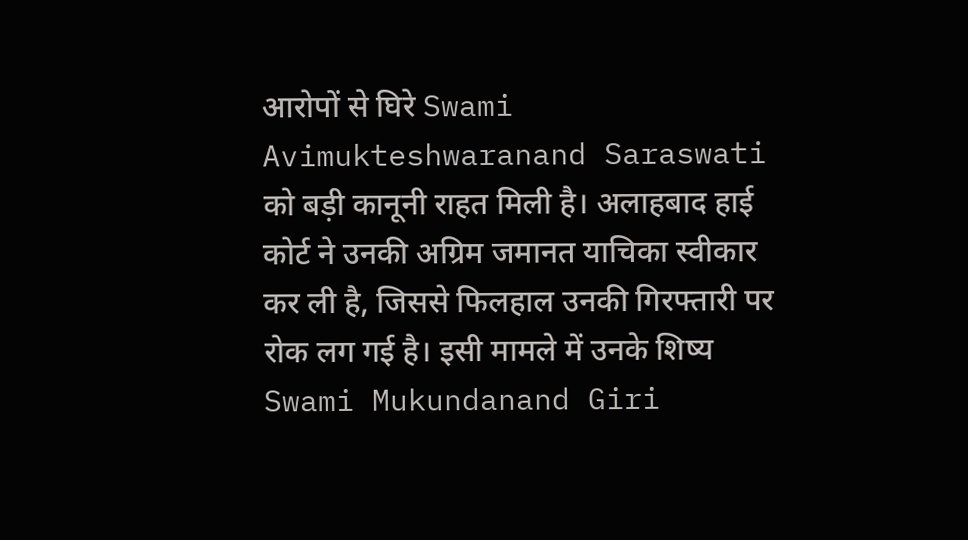आरोपों से घिरे Swami Avimukteshwaranand Saraswati को बड़ी कानूनी राहत मिली है। अलाहबाद हाई कोर्ट ने उनकी अग्रिम जमानत याचिका स्वीकार कर ली है, जिससे फिलहाल उनकी गिरफ्तारी पर रोक लग गई है। इसी मामले में उनके शिष्य Swami Mukundanand Giri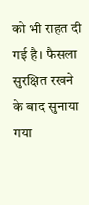को भी राहत दी गई है। फैसला सुरक्षित रखने के बाद सुनाया गया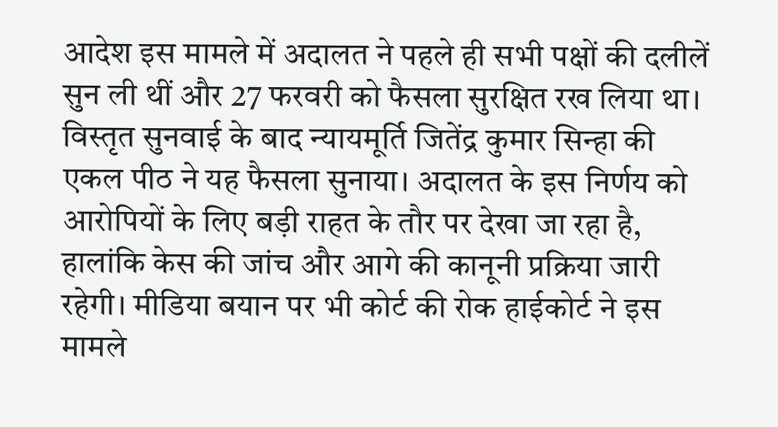आदेश इस मामले में अदालत ने पहले ही सभी पक्षों की दलीलें सुन ली थीं और 27 फरवरी को फैसला सुरक्षित रख लिया था। विस्तृत सुनवाई के बाद न्यायमूर्ति जितेंद्र कुमार सिन्हा की एकल पीठ ने यह फैसला सुनाया। अदालत के इस निर्णय को आरोपियों के लिए बड़ी राहत के तौर पर देखा जा रहा है, हालांकि केस की जांच और आगे की कानूनी प्रक्रिया जारी रहेगी। मीडिया बयान पर भी कोर्ट की रोक हाईकोर्ट ने इस मामले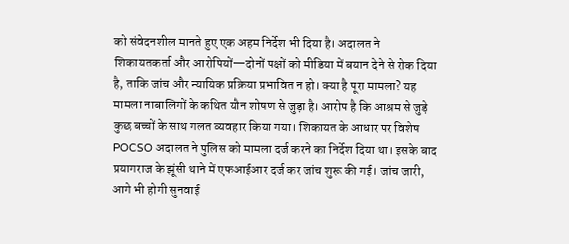को संवेदनशील मानते हुए एक अहम निर्देश भी दिया है। अदालत ने शिकायतकर्ता और आरोपियों—दोनों पक्षों को मीडिया में बयान देने से रोक दिया है, ताकि जांच और न्यायिक प्रक्रिया प्रभावित न हो। क्या है पूरा मामला? यह मामला नाबालिगों के कथित यौन शोषण से जुड़ा है। आरोप है कि आश्रम से जुड़े कुछ बच्चों के साथ गलत व्यवहार किया गया। शिकायत के आधार पर विशेष POCSO अदालत ने पुलिस को मामला दर्ज करने का निर्देश दिया था। इसके बाद प्रयागराज के झूंसी थाने में एफआईआर दर्ज कर जांच शुरू की गई। जांच जारी, आगे भी होगी सुनवाई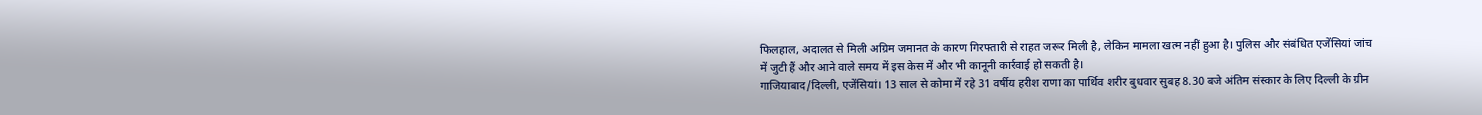फिलहाल, अदालत से मिली अग्रिम जमानत के कारण गिरफ्तारी से राहत जरूर मिली है, लेकिन मामला खत्म नहीं हुआ है। पुलिस और संबंधित एजेंसियां जांच में जुटी हैं और आने वाले समय में इस केस में और भी कानूनी कार्रवाई हो सकती है।
गाजियाबाद/दिल्ली, एजेंसियां। 13 साल से कोमा में रहे 31 वर्षीय हरीश राणा का पार्थिव शरीर बुधवार सुबह 8.30 बजे अंतिम संस्कार के लिए दिल्ली के ग्रीन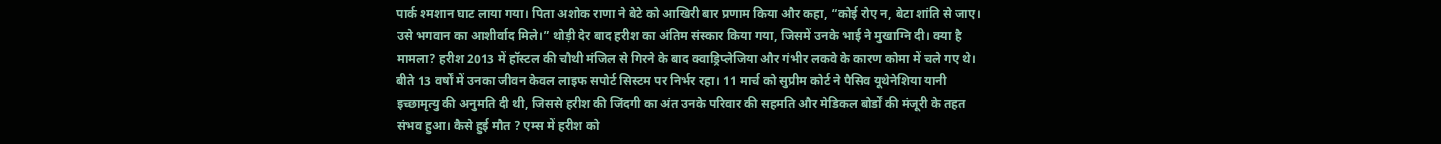पार्क श्मशान घाट लाया गया। पिता अशोक राणा ने बेटे को आखिरी बार प्रणाम किया और कहा, “कोई रोए न, बेटा शांति से जाए। उसे भगवान का आशीर्वाद मिले।” थोड़ी देर बाद हरीश का अंतिम संस्कार किया गया, जिसमें उनके भाई ने मुखाग्नि दी। क्या है मामला? हरीश 2013 में हॉस्टल की चौथी मंजिल से गिरने के बाद क्वाड्रिप्लेजिया और गंभीर लकवे के कारण कोमा में चले गए थे। बीते 13 वर्षों में उनका जीवन केवल लाइफ सपोर्ट सिस्टम पर निर्भर रहा। 11 मार्च को सुप्रीम कोर्ट ने पैसिव यूथेनेशिया यानी इच्छामृत्यु की अनुमति दी थी, जिससे हरीश की जिंदगी का अंत उनके परिवार की सहमति और मेडिकल बोर्डों की मंजूरी के तहत संभव हुआ। कैसे हुई मौत ? एम्स में हरीश को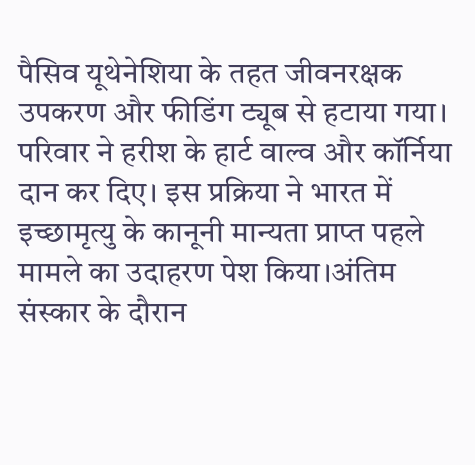पैसिव यूथेनेशिया के तहत जीवनरक्षक उपकरण और फीडिंग ट्यूब से हटाया गया। परिवार ने हरीश के हार्ट वाल्व और कॉर्निया दान कर दिए। इस प्रक्रिया ने भारत में इच्छामृत्यु के कानूनी मान्यता प्राप्त पहले मामले का उदाहरण पेश किया।अंतिम संस्कार के दौरान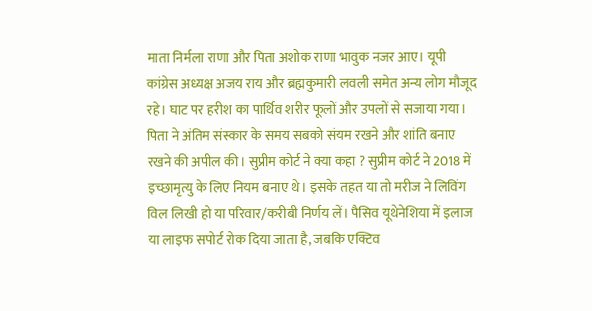माता निर्मला राणा और पिता अशोक राणा भावुक नजर आए। यूपी कांग्रेस अध्यक्ष अजय राय और ब्रह्मकुमारी लवली समेत अन्य लोग मौजूद रहे। घाट पर हरीश का पार्थिव शरीर फूलों और उपलों से सजाया गया। पिता ने अंतिम संस्कार के समय सबको संयम रखने और शांति बनाए रखने की अपील की। सुप्रीम कोर्ट ने क्या कहा ? सुप्रीम कोर्ट ने 2018 में इच्छामृत्यु के लिए नियम बनाए थे। इसके तहत या तो मरीज ने लिविंग विल लिखी हो या परिवार/करीबी निर्णय लें। पैसिव यूथेनेशिया में इलाज या लाइफ सपोर्ट रोक दिया जाता है, जबकि एक्टिव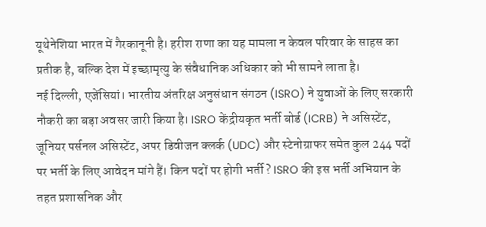यूथेनेशिया भारत में गैरकानूनी है। हरीश राणा का यह मामला न केवल परिवार के साहस का प्रतीक है, बल्कि देश में इच्छामृत्यु के संवैधानिक अधिकार को भी सामने लाता है।
नई दिल्ली, एजेंसियां। भारतीय अंतरिक्ष अनुसंधान संगठन (ISRO) ने युवाओं के लिए सरकारी नौकरी का बड़ा अवसर जारी किया है। ISRO केंद्रीयकृत भर्ती बोर्ड (ICRB) ने असिस्टेंट, जूनियर पर्सनल असिस्टेंट, अपर डिवीजन क्लर्क (UDC) और स्टेनोग्राफर समेत कुल 244 पदों पर भर्ती के लिए आवेदन मांगे हैं। किन पदों पर होगी भर्ती? ISRO की इस भर्ती अभियान के तहत प्रशासनिक और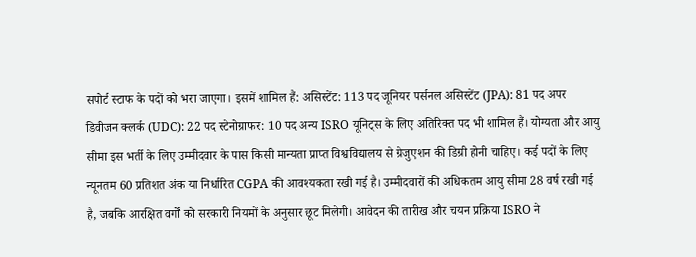सपोर्ट स्टाफ के पदों को भरा जाएगा। इसमें शामिल हैं: असिस्टेंट: 113 पद जूनियर पर्सनल असिस्टेंट (JPA): 81 पद अपर डिवीजन क्लर्क (UDC): 22 पद स्टेनोग्राफर: 10 पद अन्य ISRO यूनिट्स के लिए अतिरिक्त पद भी शामिल हैं। योग्यता और आयु सीमा इस भर्ती के लिए उम्मीदवार के पास किसी मान्यता प्राप्त विश्वविद्यालय से ग्रेजुएशन की डिग्री होनी चाहिए। कई पदों के लिए न्यूनतम 60 प्रतिशत अंक या निर्धारित CGPA की आवश्यकता रखी गई है। उम्मीदवारों की अधिकतम आयु सीमा 28 वर्ष रखी गई है, जबकि आरक्षित वर्गों को सरकारी नियमों के अनुसार छूट मिलेगी। आवेदन की तारीख और चयन प्रक्रिया ISRO ने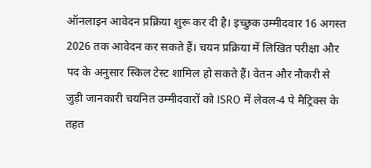ऑनलाइन आवेदन प्रक्रिया शुरू कर दी है। इच्छुक उम्मीदवार 16 अगस्त 2026 तक आवेदन कर सकते हैं। चयन प्रक्रिया में लिखित परीक्षा और पद के अनुसार स्किल टेस्ट शामिल हो सकते हैं। वेतन और नौकरी से जुड़ी जानकारी चयनित उम्मीदवारों को ISRO में लेवल-4 पे मैट्रिक्स के तहत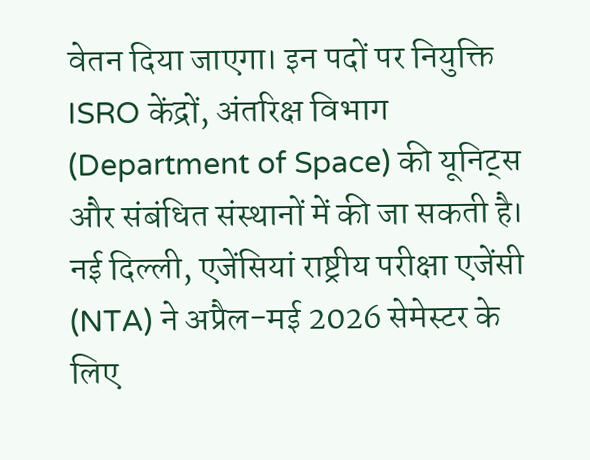वेतन दिया जाएगा। इन पदों पर नियुक्ति ISRO केंद्रों, अंतरिक्ष विभाग (Department of Space) की यूनिट्स और संबंधित संस्थानों में की जा सकती है।
नई दिल्ली, एजेंसियां राष्ट्रीय परीक्षा एजेंसी (NTA) ने अप्रैल-मई 2026 सेमेस्टर के लिए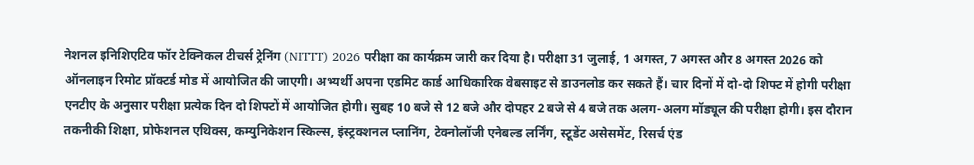नेशनल इनिशिएटिव फॉर टेक्निकल टीचर्स ट्रेनिंग (NITTT) 2026 परीक्षा का कार्यक्रम जारी कर दिया है। परीक्षा 31 जुलाई, 1 अगस्त, 7 अगस्त और 8 अगस्त 2026 को ऑनलाइन रिमोट प्रॉक्टर्ड मोड में आयोजित की जाएगी। अभ्यर्थी अपना एडमिट कार्ड आधिकारिक वेबसाइट से डाउनलोड कर सकते हैं। चार दिनों में दो-दो शिफ्ट में होगी परीक्षा एनटीए के अनुसार परीक्षा प्रत्येक दिन दो शिफ्टों में आयोजित होगी। सुबह 10 बजे से 12 बजे और दोपहर 2 बजे से 4 बजे तक अलग-अलग मॉड्यूल की परीक्षा होगी। इस दौरान तकनीकी शिक्षा, प्रोफेशनल एथिक्स, कम्युनिकेशन स्किल्स, इंस्ट्रक्शनल प्लानिंग, टेक्नोलॉजी एनेबल्ड लर्निंग, स्टूडेंट असेसमेंट, रिसर्च एंड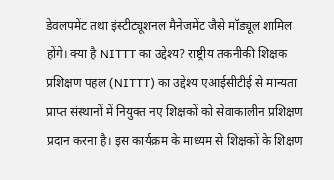डेवलपमेंट तथा इंस्टीट्यूशनल मैनेजमेंट जैसे मॉड्यूल शामिल होंगे। क्या है NITTT का उद्देश्य? राष्ट्रीय तकनीकी शिक्षक प्रशिक्षण पहल (NITTT) का उद्देश्य एआईसीटीई से मान्यता प्राप्त संस्थानों में नियुक्त नए शिक्षकों को सेवाकालीन प्रशिक्षण प्रदान करना है। इस कार्यक्रम के माध्यम से शिक्षकों के शिक्षण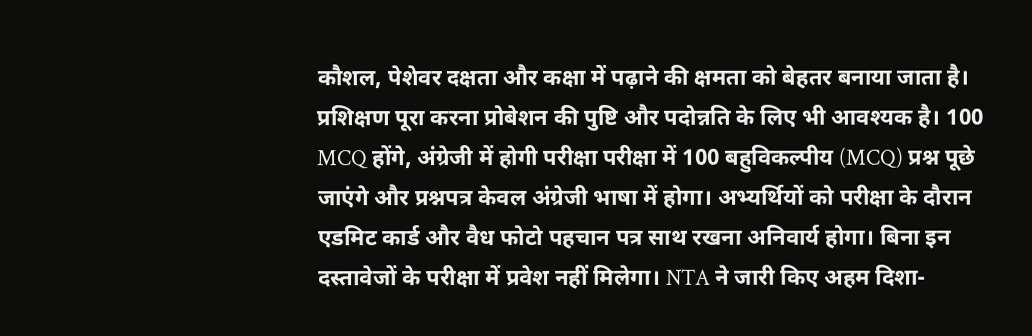कौशल, पेशेवर दक्षता और कक्षा में पढ़ाने की क्षमता को बेहतर बनाया जाता है। प्रशिक्षण पूरा करना प्रोबेशन की पुष्टि और पदोन्नति के लिए भी आवश्यक है। 100 MCQ होंगे, अंग्रेजी में होगी परीक्षा परीक्षा में 100 बहुविकल्पीय (MCQ) प्रश्न पूछे जाएंगे और प्रश्नपत्र केवल अंग्रेजी भाषा में होगा। अभ्यर्थियों को परीक्षा के दौरान एडमिट कार्ड और वैध फोटो पहचान पत्र साथ रखना अनिवार्य होगा। बिना इन दस्तावेजों के परीक्षा में प्रवेश नहीं मिलेगा। NTA ने जारी किए अहम दिशा-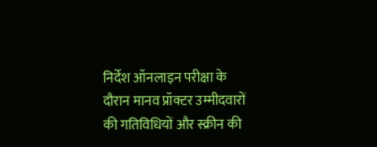निर्देश ऑनलाइन परीक्षा के दौरान मानव प्रॉक्टर उम्मीदवारों की गतिविधियों और स्क्रीन की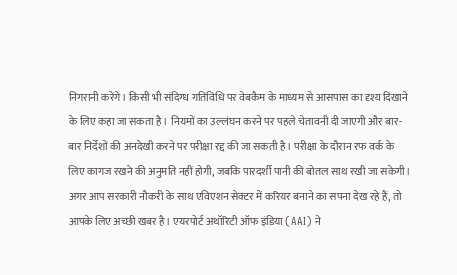निगरानी करेंगे। किसी भी संदिग्ध गतिविधि पर वेबकैम के माध्यम से आसपास का दृश्य दिखाने के लिए कहा जा सकता है। नियमों का उल्लंघन करने पर पहले चेतावनी दी जाएगी और बार-बार निर्देशों की अनदेखी करने पर परीक्षा रद्द की जा सकती है। परीक्षा के दौरान रफ वर्क के लिए कागज रखने की अनुमति नहीं होगी, जबकि पारदर्शी पानी की बोतल साथ रखी जा सकेगी।
अगर आप सरकारी नौकरी के साथ एविएशन सेक्टर में करियर बनाने का सपना देख रहे हैं, तो आपके लिए अच्छी खबर है। एयरपोर्ट अथॉरिटी ऑफ इंडिया (AAI) ने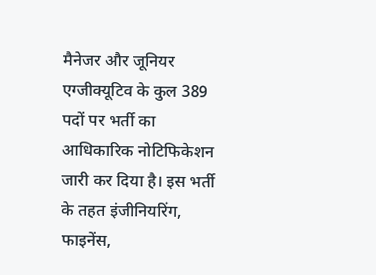मैनेजर और जूनियर एग्जीक्यूटिव के कुल 389 पदों पर भर्ती का आधिकारिक नोटिफिकेशन जारी कर दिया है। इस भर्ती के तहत इंजीनियरिंग, फाइनेंस,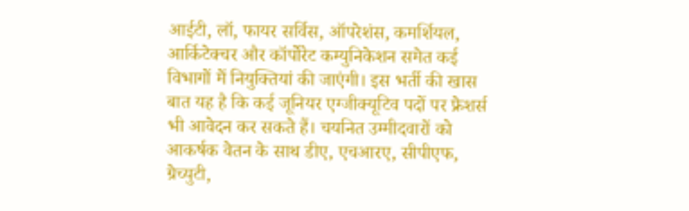आईटी, लॉ, फायर सर्विस, ऑपरेशंस, कमर्शियल, आर्किटेक्चर और कॉर्पोरेट कम्युनिकेशन समेत कई विभागों में नियुक्तियां की जाएंगी। इस भर्ती की खास बात यह है कि कई जूनियर एग्जीक्यूटिव पदों पर फ्रेशर्स भी आवेदन कर सकते हैं। चयनित उम्मीदवारों को आकर्षक वेतन के साथ डीए, एचआरए, सीपीएफ, ग्रेच्युटी,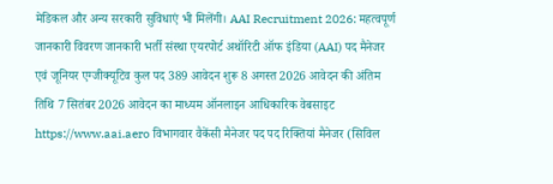मेडिकल और अन्य सरकारी सुविधाएं भी मिलेंगी। AAI Recruitment 2026: महत्वपूर्ण जानकारी विवरण जानकारी भर्ती संस्था एयरपोर्ट अथॉरिटी ऑफ इंडिया (AAI) पद मैनेजर एवं जूनियर एग्जीक्यूटिव कुल पद 389 आवेदन शुरू 8 अगस्त 2026 आवेदन की अंतिम तिथि 7 सितंबर 2026 आवेदन का माध्यम ऑनलाइन आधिकारिक वेबसाइट https://www.aai.aero विभागवार वैकेंसी मैनेजर पद पद रिक्तियां मैनेजर (सिविल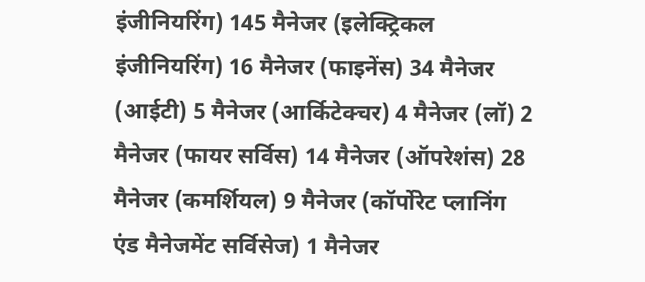इंजीनियरिंग) 145 मैनेजर (इलेक्ट्रिकल इंजीनियरिंग) 16 मैनेजर (फाइनेंस) 34 मैनेजर (आईटी) 5 मैनेजर (आर्किटेक्चर) 4 मैनेजर (लॉ) 2 मैनेजर (फायर सर्विस) 14 मैनेजर (ऑपरेशंस) 28 मैनेजर (कमर्शियल) 9 मैनेजर (कॉर्पोरेट प्लानिंग एंड मैनेजमेंट सर्विसेज) 1 मैनेजर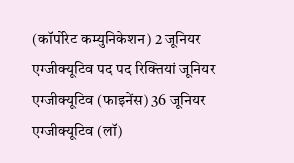(कॉर्पोरेट कम्युनिकेशन) 2 जूनियर एग्जीक्यूटिव पद पद रिक्तियां जूनियर एग्जीक्यूटिव (फाइनेंस) 36 जूनियर एग्जीक्यूटिव (लॉ)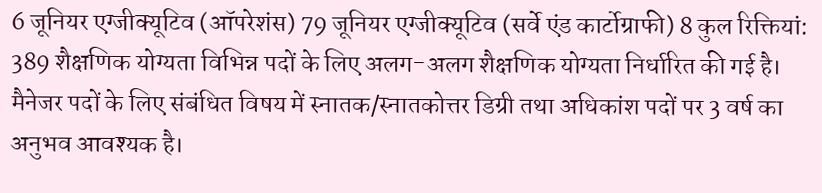6 जूनियर एग्जीक्यूटिव (ऑपरेशंस) 79 जूनियर एग्जीक्यूटिव (सर्वे एंड कार्टोग्राफी) 8 कुल रिक्तियां: 389 शैक्षणिक योग्यता विभिन्न पदों के लिए अलग-अलग शैक्षणिक योग्यता निर्धारित की गई है। मैनेजर पदों के लिए संबंधित विषय में स्नातक/स्नातकोत्तर डिग्री तथा अधिकांश पदों पर 3 वर्ष का अनुभव आवश्यक है।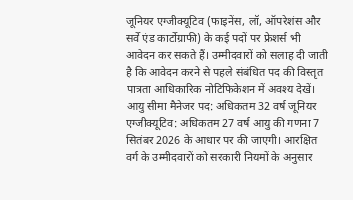जूनियर एग्जीक्यूटिव (फाइनेंस, लॉ, ऑपरेशंस और सर्वे एंड कार्टोग्राफी) के कई पदों पर फ्रेशर्स भी आवेदन कर सकते हैं। उम्मीदवारों को सलाह दी जाती है कि आवेदन करने से पहले संबंधित पद की विस्तृत पात्रता आधिकारिक नोटिफिकेशन में अवश्य देखें। आयु सीमा मैनेजर पद: अधिकतम 32 वर्ष जूनियर एग्जीक्यूटिव: अधिकतम 27 वर्ष आयु की गणना 7 सितंबर 2026 के आधार पर की जाएगी। आरक्षित वर्ग के उम्मीदवारों को सरकारी नियमों के अनुसार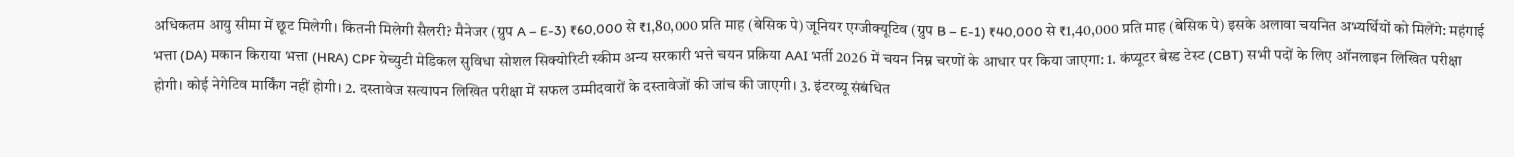अधिकतम आयु सीमा में छूट मिलेगी। कितनी मिलेगी सैलरी? मैनेजर (ग्रुप A – E-3) ₹60,000 से ₹1,80,000 प्रति माह (बेसिक पे) जूनियर एग्जीक्यूटिव (ग्रुप B – E-1) ₹40,000 से ₹1,40,000 प्रति माह (बेसिक पे) इसके अलावा चयनित अभ्यर्थियों को मिलेंगे: महंगाई भत्ता (DA) मकान किराया भत्ता (HRA) CPF ग्रेच्युटी मेडिकल सुविधा सोशल सिक्योरिटी स्कीम अन्य सरकारी भत्ते चयन प्रक्रिया AAI भर्ती 2026 में चयन निम्न चरणों के आधार पर किया जाएगा: 1. कंप्यूटर बेस्ड टेस्ट (CBT) सभी पदों के लिए ऑनलाइन लिखित परीक्षा होगी। कोई नेगेटिव मार्किंग नहीं होगी। 2. दस्तावेज सत्यापन लिखित परीक्षा में सफल उम्मीदवारों के दस्तावेजों की जांच की जाएगी। 3. इंटरव्यू संबंधित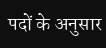पदों के अनुसार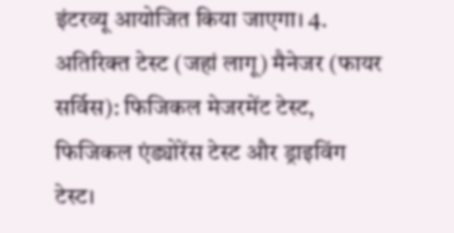इंटरव्यू आयोजित किया जाएगा। 4. अतिरिक्त टेस्ट (जहां लागू) मैनेजर (फायर सर्विस): फिजिकल मेजरमेंट टेस्ट, फिजिकल एंड्योरेंस टेस्ट और ड्राइविंग टेस्ट।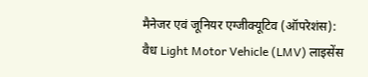मैनेजर एवं जूनियर एग्जीक्यूटिव (ऑपरेशंस): वैध Light Motor Vehicle (LMV) लाइसेंस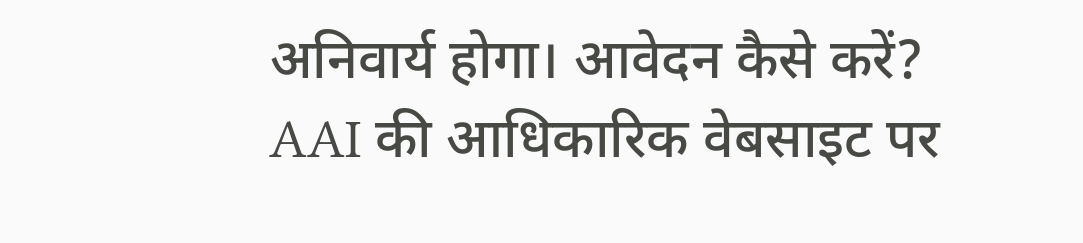अनिवार्य होगा। आवेदन कैसे करें? AAI की आधिकारिक वेबसाइट पर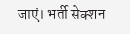जाएं। भर्ती सेक्शन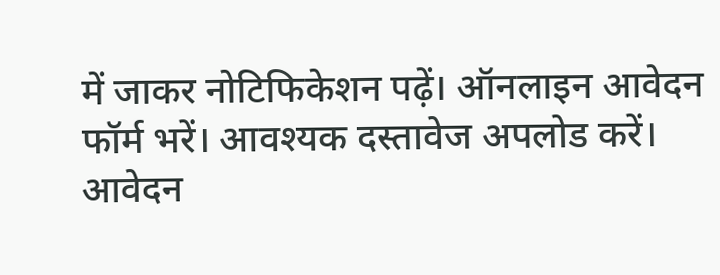में जाकर नोटिफिकेशन पढ़ें। ऑनलाइन आवेदन फॉर्म भरें। आवश्यक दस्तावेज अपलोड करें। आवेदन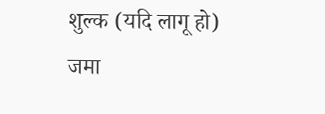शुल्क (यदि लागू हो) जमा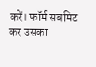करें। फॉर्म सबमिट कर उसका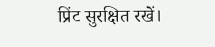प्रिंट सुरक्षित रखें।